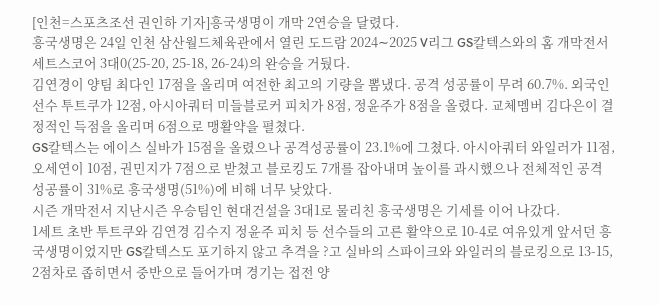[인천=스포츠조선 권인하 기자]흥국생명이 개막 2연승을 달렸다.
흥국생명은 24일 인천 삼산월드체육관에서 열린 도드람 2024∼2025 V리그 GS칼텍스와의 홈 개막전서 세트스코어 3대0(25-20, 25-18, 26-24)의 완승을 거뒀다.
김연경이 양팀 최다인 17점을 올리며 여전한 최고의 기량을 뽐냈다. 공격 성공률이 무려 60.7%. 외국인 선수 투트쿠가 12점, 아시아쿼터 미들블로커 피치가 8점, 정윤주가 8점을 올렸다. 교체멤버 김다은이 결정적인 득점을 올리며 6점으로 맹활약을 펼쳤다.
GS칼텍스는 에이스 실바가 15점을 올렸으나 공격성공률이 23.1%에 그쳤다. 아시아쿼터 와일러가 11점, 오세연이 10점, 권민지가 7점으로 받쳤고 블로킹도 7개를 잡아내며 높이를 과시했으나 전체적인 공격 성공률이 31%로 흥국생명(51%)에 비해 너무 낮았다.
시즌 개막전서 지난시즌 우승팀인 현대건설을 3대1로 물리친 흥국생명은 기세를 이어 나갔다.
1세트 초반 투트쿠와 김연경 김수지 정윤주 피치 등 선수들의 고른 활약으로 10-4로 여유있게 앞서던 흥국생명이었지만 GS칼텍스도 포기하지 않고 추격을 ?고 실바의 스파이크와 와일러의 블로킹으로 13-15, 2점차로 좁히면서 중반으로 들어가며 경기는 접전 양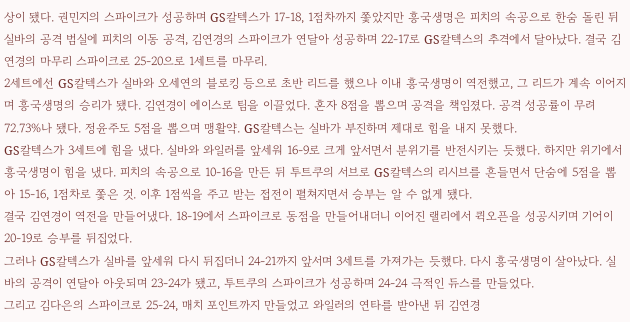상이 됐다. 권민지의 스파이크가 성공하며 GS칼텍스가 17-18, 1점차까지 쫓았지만 흥국생명은 피치의 속공으로 한숨 돌린 뒤 실바의 공격 범실에 피치의 이동 공격, 김연경의 스파이크가 연달아 성공하며 22-17로 GS칼텍스의 추격에서 달아났다. 결국 김연경의 마무리 스파이크로 25-20으로 1세트를 마무리.
2세트에선 GS칼텍스가 실바와 오세연의 블로킹 등으로 초반 리드를 했으나 이내 흥국생명이 역전했고, 그 리드가 계속 이어지며 흥국생명의 승리가 됐다. 김연경이 에이스로 팀을 이끌었다. 혼자 8점을 뽑으며 공격을 책임졌다. 공격 성공률이 무려 72.73%나 됐다. 정윤주도 5점을 뽑으며 맹활약. GS칼텍스는 실바가 부진하며 제대로 힘을 내지 못했다.
GS칼텍스가 3세트에 힘을 냈다. 실바와 와일러를 앞세워 16-9로 크게 앞서면서 분위기를 반전시키는 듯했다. 하지만 위기에서 흥국생명이 힘을 냈다. 피치의 속공으로 10-16을 만든 뒤 투트쿠의 서브로 GS칼텍스의 리시브를 흔들면서 단숨에 5점을 뽑아 15-16, 1점차로 쫓은 것. 이후 1점씩을 주고 받는 접전이 펼쳐지면서 승부는 알 수 없게 됐다.
결국 김연경이 역전을 만들어냈다. 18-19에서 스파이크로 동점을 만들어내더니 이어진 랠리에서 퀵오픈을 성공시키며 기어이 20-19로 승부를 뒤집었다.
그러나 GS칼텍스가 실바를 앞세워 다시 뒤집더니 24-21까지 앞서며 3세트를 가져가는 듯했다. 다시 흥국생명이 살아났다. 실바의 공격이 연달아 아웃되며 23-24가 됐고, 투트쿠의 스파이크가 성공하며 24-24 극적인 듀스를 만들었다.
그리고 김다은의 스파이크로 25-24, 매치 포인트까지 만들었고 와일러의 연타를 받아낸 뒤 김연경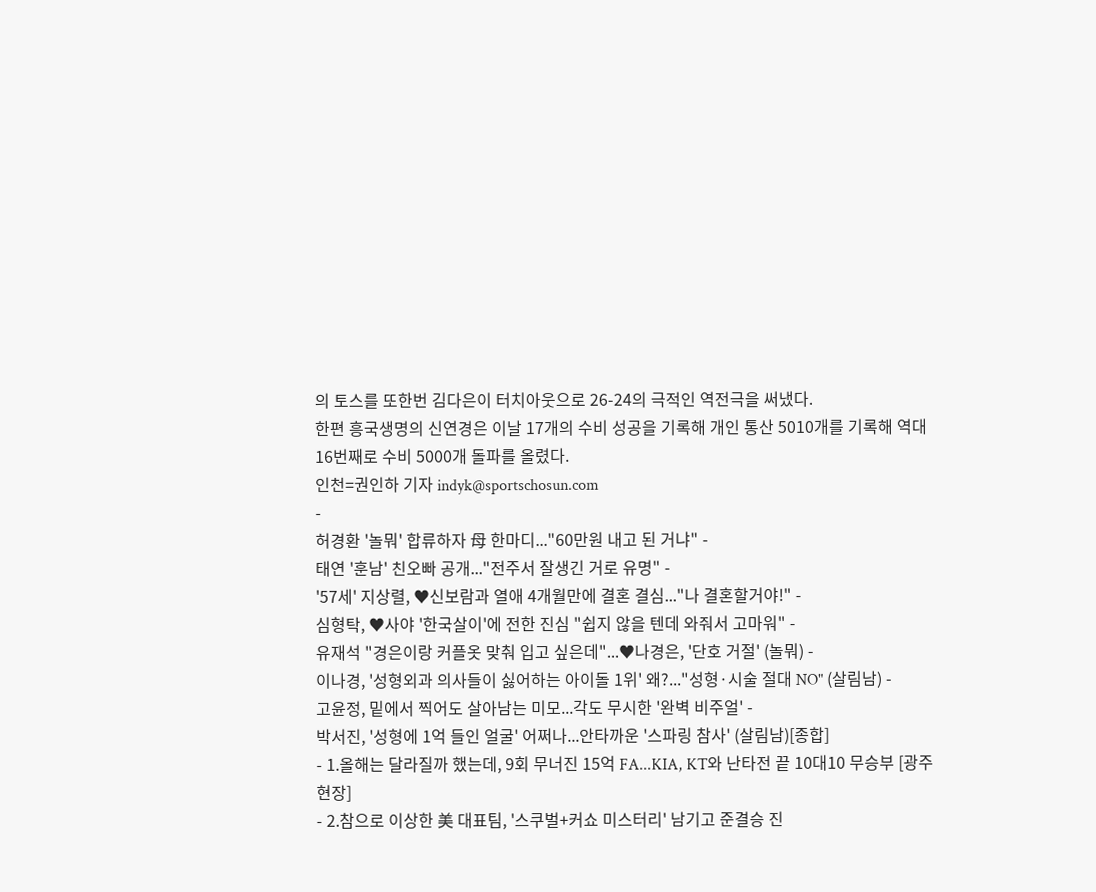의 토스를 또한번 김다은이 터치아웃으로 26-24의 극적인 역전극을 써냈다.
한편 흥국생명의 신연경은 이날 17개의 수비 성공을 기록해 개인 통산 5010개를 기록해 역대 16번째로 수비 5000개 돌파를 올렸다.
인천=권인하 기자 indyk@sportschosun.com
-
허경환 '놀뭐' 합류하자 母 한마디..."60만원 내고 된 거냐" -
태연 '훈남' 친오빠 공개..."전주서 잘생긴 거로 유명" -
'57세' 지상렬, ♥신보람과 열애 4개월만에 결혼 결심..."나 결혼할거야!" -
심형탁, ♥사야 '한국살이'에 전한 진심 "쉽지 않을 텐데 와줘서 고마워" -
유재석 "경은이랑 커플옷 맞춰 입고 싶은데"...♥나경은, '단호 거절' (놀뭐) -
이나경, '성형외과 의사들이 싫어하는 아이돌 1위' 왜?..."성형·시술 절대 NO" (살림남) -
고윤정, 밑에서 찍어도 살아남는 미모...각도 무시한 '완벽 비주얼' -
박서진, '성형에 1억 들인 얼굴' 어쩌나...안타까운 '스파링 참사' (살림남)[종합]
- 1.올해는 달라질까 했는데, 9회 무너진 15억 FA...KIA, KT와 난타전 끝 10대10 무승부 [광주 현장]
- 2.참으로 이상한 美 대표팀, '스쿠벌+커쇼 미스터리' 남기고 준결승 진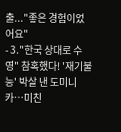출..."좋은 경험이었어요"
- 3."한국 상대로 수영" 참혹했다! '재기불능' 박살 낸 도미니카…미친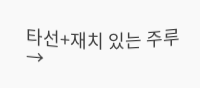타선+재치 있는 주루→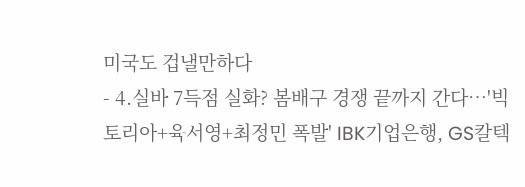미국도 겁낼만하다
- 4.실바 7득점 실화? 봄배구 경쟁 끝까지 간다…'빅토리아+육서영+최정민 폭발' IBK기업은행, GS칼텍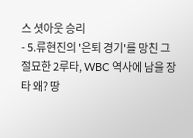스 셧아웃 승리
- 5.류현진의 '은퇴 경기'를 망친 그 절묘한 2루타, WBC 역사에 남을 장타 왜? 땅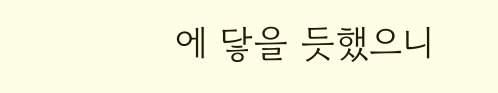에 닿을 듯했으니